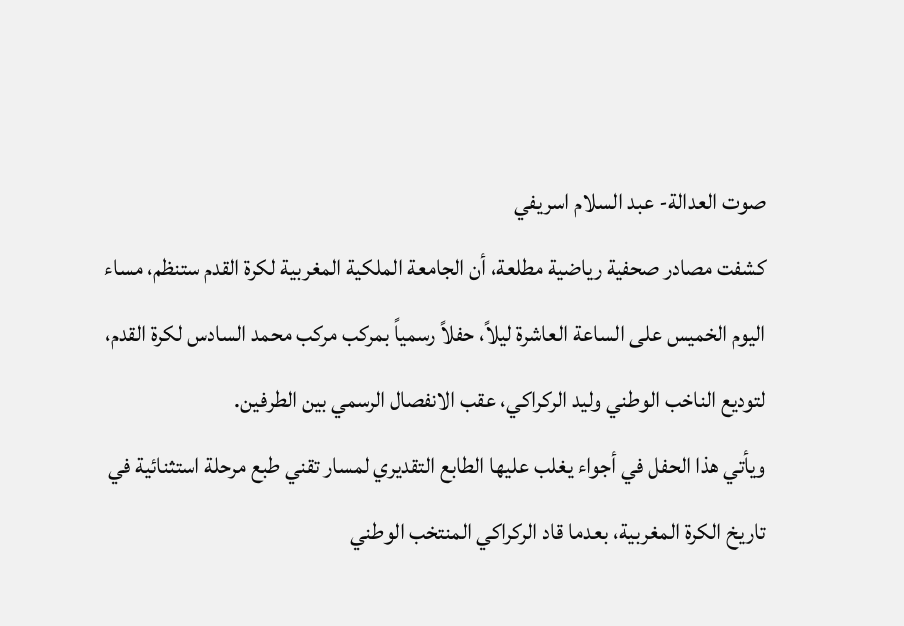صوت العدالة- عبد السلام اسريفي
كشفت مصادر صحفية رياضية مطلعة، أن الجامعة الملكية المغربية لكرة القدم ستنظم، مساء اليوم الخميس على الساعة العاشرة ليلاً، حفلاً رسمياً بمركب مركب محمد السادس لكرة القدم، لتوديع الناخب الوطني وليد الركراكي، عقب الانفصال الرسمي بين الطرفين.
ويأتي هذا الحفل في أجواء يغلب عليها الطابع التقديري لمسار تقني طبع مرحلة استثنائية في تاريخ الكرة المغربية، بعدما قاد الركراكي المنتخب الوطني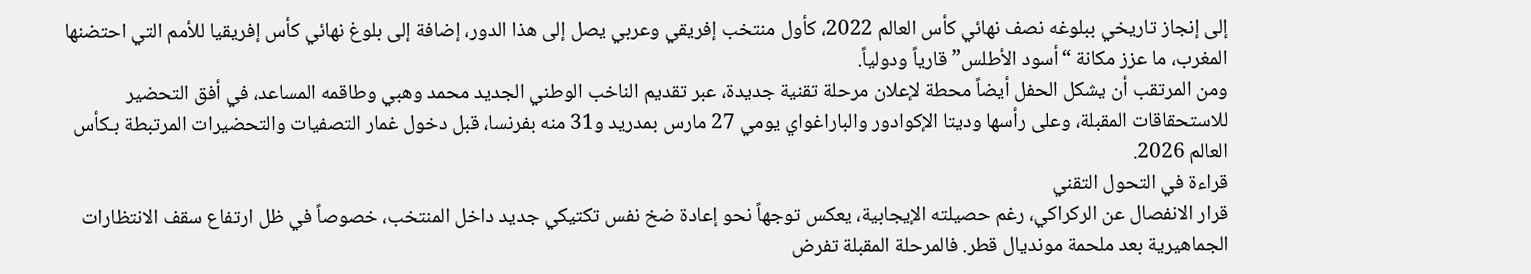إلى إنجاز تاريخي ببلوغه نصف نهائي كأس العالم 2022، كأول منتخب إفريقي وعربي يصل إلى هذا الدور، إضافة إلى بلوغ نهائي كأس إفريقيا للأمم التي احتضنها المغرب، ما عزز مكانة “أسود الأطلس” قارياً ودولياً.
ومن المرتقب أن يشكل الحفل أيضاً محطة لإعلان مرحلة تقنية جديدة، عبر تقديم الناخب الوطني الجديد محمد وهبي وطاقمه المساعد، في أفق التحضير للاستحقاقات المقبلة، وعلى رأسها وديتا الإكوادور والباراغواي يومي 27 مارس بمدريد و31 منه بفرنسا، قبل دخول غمار التصفيات والتحضيرات المرتبطة بـكأس العالم 2026.
قراءة في التحول التقني
قرار الانفصال عن الركراكي، رغم حصيلته الإيجابية، يعكس توجهاً نحو إعادة ضخ نفس تكتيكي جديد داخل المنتخب، خصوصاً في ظل ارتفاع سقف الانتظارات الجماهيرية بعد ملحمة مونديال قطر. فالمرحلة المقبلة تفرض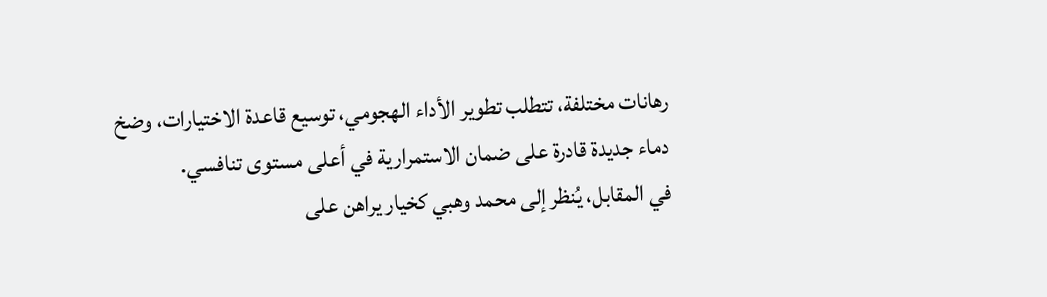رهانات مختلفة، تتطلب تطوير الأداء الهجومي، توسيع قاعدة الاختيارات، وضخ دماء جديدة قادرة على ضمان الاستمرارية في أعلى مستوى تنافسي.
في المقابل، يُنظر إلى محمد وهبي كخيار يراهن على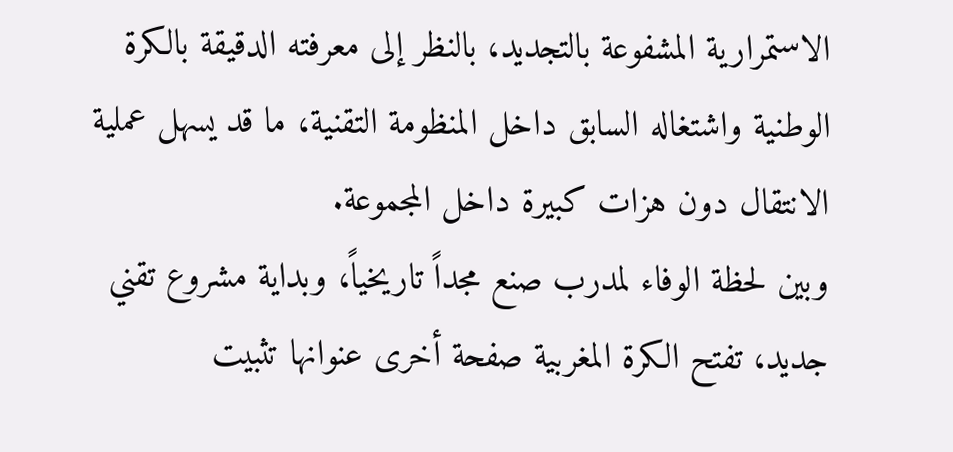الاستمرارية المشفوعة بالتجديد، بالنظر إلى معرفته الدقيقة بالكرة الوطنية واشتغاله السابق داخل المنظومة التقنية، ما قد يسهل عملية الانتقال دون هزات كبيرة داخل المجموعة.
وبين لحظة الوفاء لمدرب صنع مجداً تاريخياً، وبداية مشروع تقني جديد، تفتح الكرة المغربية صفحة أخرى عنوانها تثبيت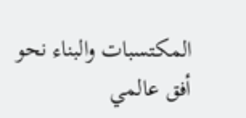المكتسبات والبناء نحو أفق عالمي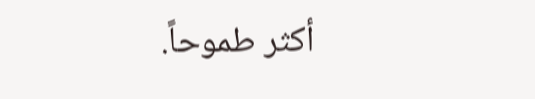أكثر طموحاً.